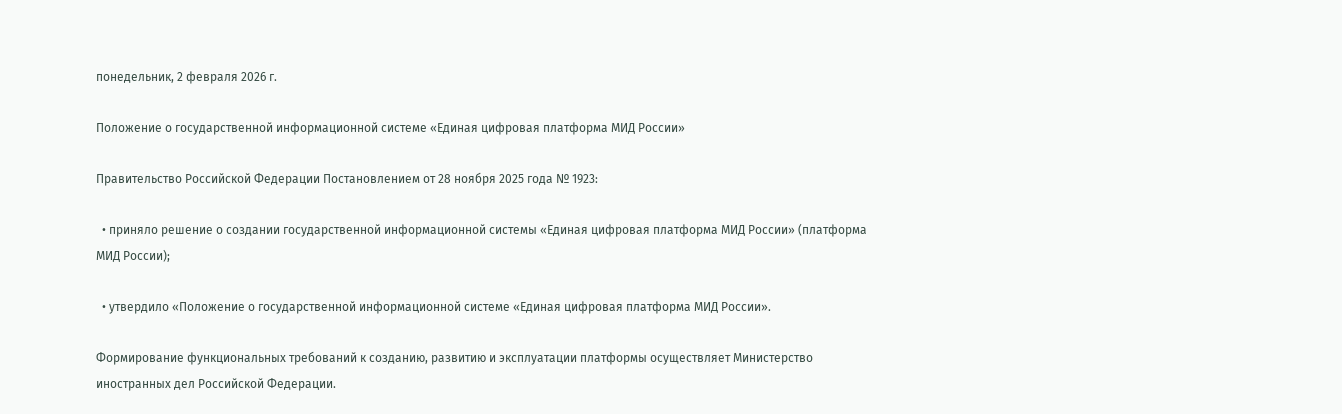понедельник, 2 февраля 2026 г.

Положение о государственной информационной системе «Единая цифровая платформа МИД России»

Правительство Российской Федерации Постановлением от 28 ноября 2025 года № 1923:

  • приняло решение о создании государственной информационной системы «Единая цифровая платформа МИД России» (платформа МИД России);

  • утвердило «Положение о государственной информационной системе «Единая цифровая платформа МИД России».

Формирование функциональных требований к созданию, развитию и эксплуатации платформы осуществляет Министерство иностранных дел Российской Федерации.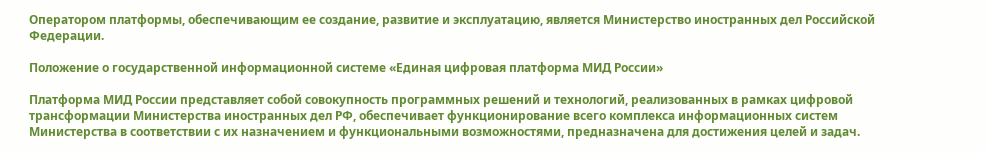Оператором платформы, обеспечивающим ее создание, развитие и эксплуатацию, является Министерство иностранных дел Российской Федерации.

Положение о государственной информационной системе «Единая цифровая платформа МИД России»

Платформа МИД России представляет собой совокупность программных решений и технологий, реализованных в рамках цифровой трансформации Министерства иностранных дел РФ, обеспечивает функционирование всего комплекса информационных систем Министерства в соответствии с их назначением и функциональными возможностями, предназначена для достижения целей и задач.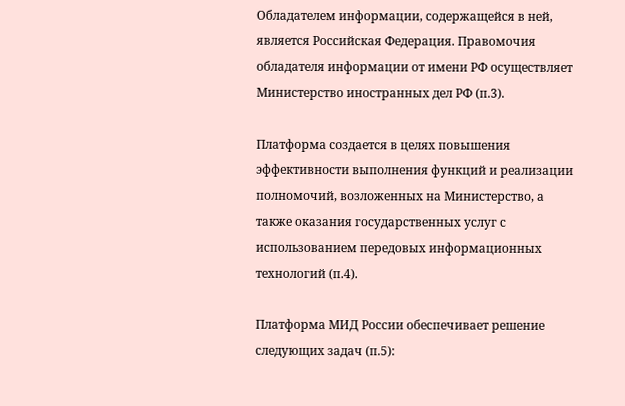Обладателем информации, содержащейся в ней, является Российская Федерация. Правомочия обладателя информации от имени РФ осуществляет Министерство иностранных дел РФ (п.3).

Платформа создается в целях повышения эффективности выполнения функций и реализации полномочий, возложенных на Министерство, а также оказания государственных услуг с использованием передовых информационных технологий (п.4).

Платформа МИД России обеспечивает решение следующих задач (п.5):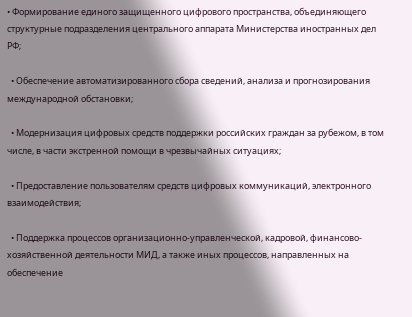• Формирование единого защищенного цифрового пространства, объединяющего структурные подразделения центрального аппарата Министерства иностранных дел РФ;

  • Обеспечение автоматизированного сбора сведений, анализа и прогнозирования международной обстановки;

  • Модернизация цифровых средств поддержки российских граждан за рубежом, в том числе, в части экстренной помощи в чрезвычайных ситуациях;

  • Предоставление пользователям средств цифровых коммуникаций, электронного взаимодействия;

  • Поддержка процессов организационно-управленческой, кадровой, финансово-хозяйственной деятельности МИД, а также иных процессов, направленных на обеспечение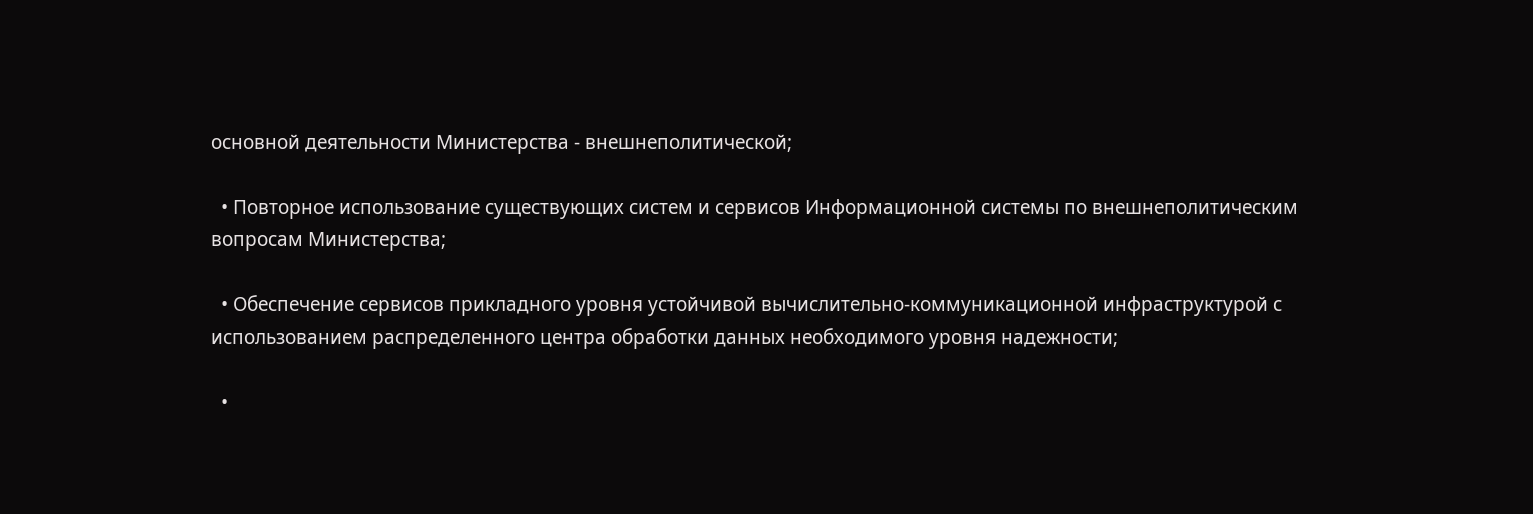основной деятельности Министерства - внешнеполитической;

  • Повторное использование существующих систем и сервисов Информационной системы по внешнеполитическим вопросам Министерства;

  • Обеспечение сервисов прикладного уровня устойчивой вычислительно-коммуникационной инфраструктурой с использованием распределенного центра обработки данных необходимого уровня надежности;

  •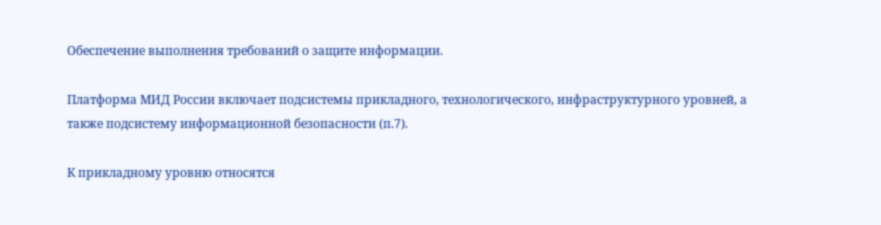Обеспечение выполнения требований о защите информации.

Платформа МИД России включает подсистемы прикладного, технологического, инфраструктурного уровней, а также подсистему информационной безопасности (п.7).

К прикладному уровню относятся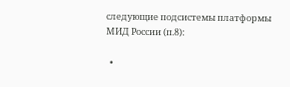следующие подсистемы платформы МИД России (п.8):

  •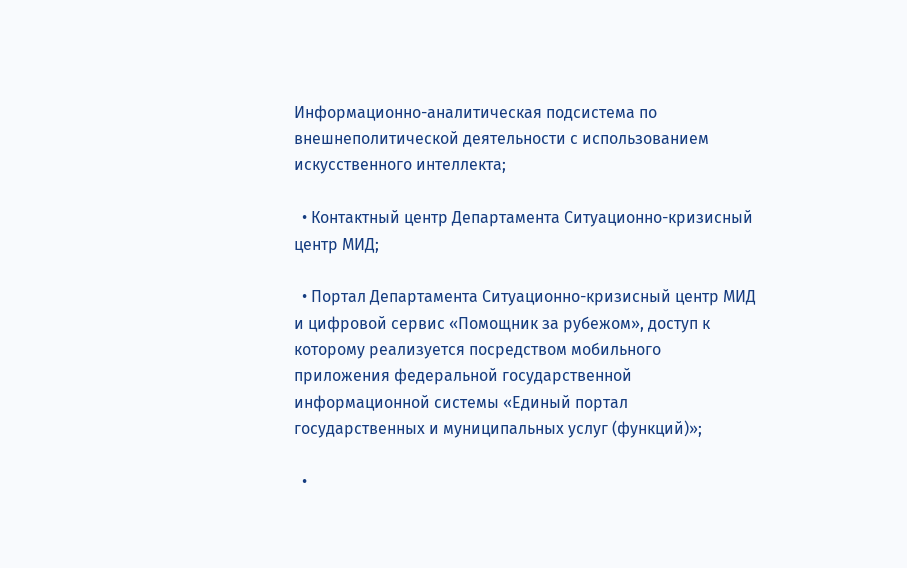Информационно-аналитическая подсистема по внешнеполитической деятельности с использованием искусственного интеллекта;

  • Контактный центр Департамента Ситуационно-кризисный центр МИД;

  • Портал Департамента Ситуационно-кризисный центр МИД и цифровой сервис «Помощник за рубежом», доступ к которому реализуется посредством мобильного приложения федеральной государственной информационной системы «Единый портал государственных и муниципальных услуг (функций)»;

  •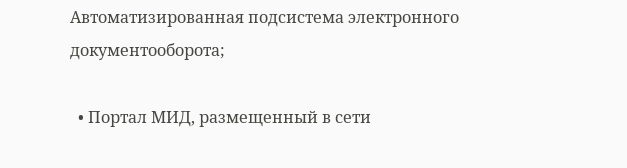Автоматизированная подсистема электронного документооборота;

  • Портал МИД, размещенный в сети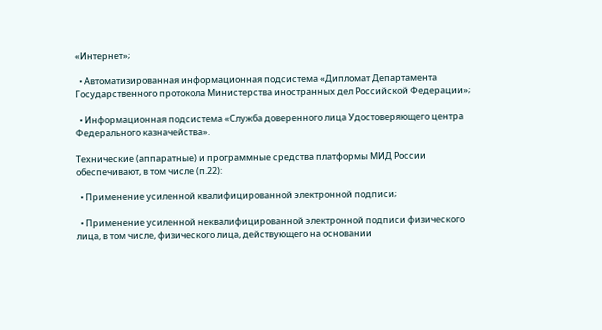«Интернет»;

  • Автоматизированная информационная подсистема «Дипломат Департамента Государственного протокола Министерства иностранных дел Российской Федерации»;

  • Информационная подсистема «Служба доверенного лица Удостоверяющего центра Федерального казначейства».

Технические (аппаратные) и программные средства платформы МИД России обеспечивают, в том числе (п.22):

  • Применение усиленной квалифицированной электронной подписи;

  • Применение усиленной неквалифицированной электронной подписи физического лица, в том числе, физического лица, действующего на основании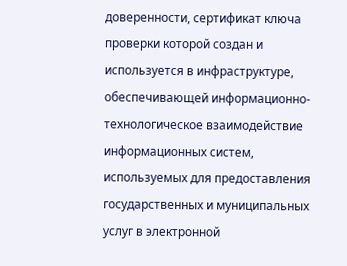доверенности, сертификат ключа проверки которой создан и используется в инфраструктуре, обеспечивающей информационно-технологическое взаимодействие информационных систем, используемых для предоставления государственных и муниципальных услуг в электронной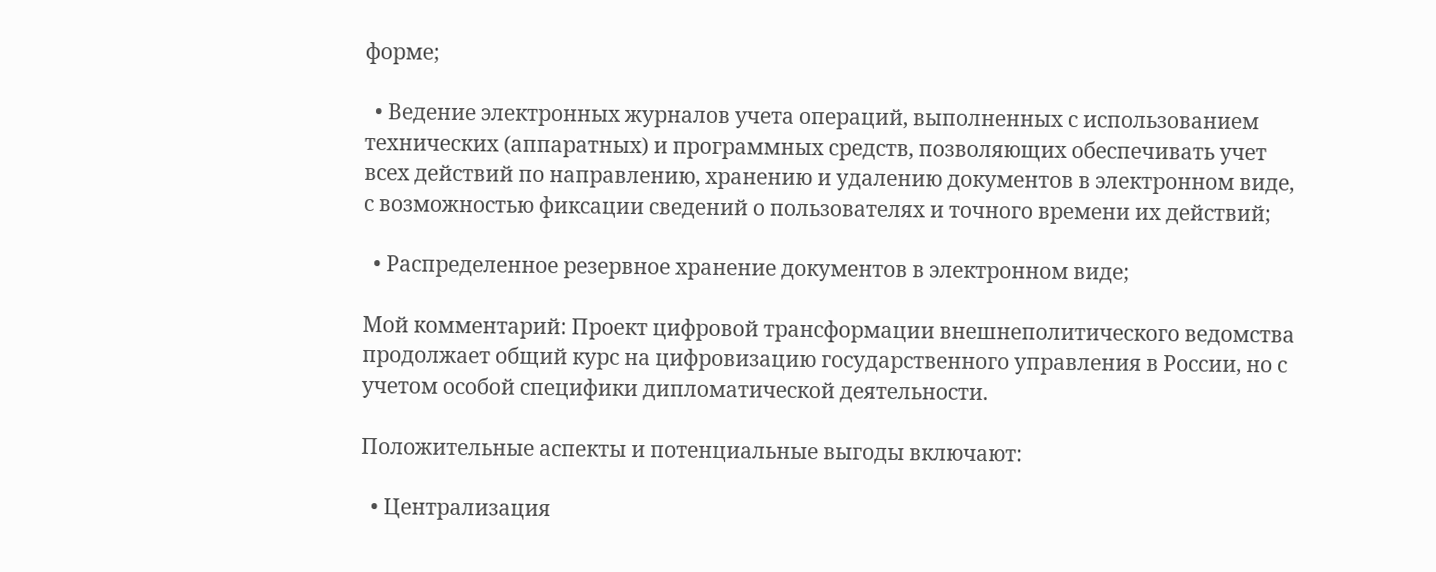форме;

  • Ведение электронных журналов учета операций, выполненных с использованием технических (аппаратных) и программных средств, позволяющих обеспечивать учет всех действий по направлению, хранению и удалению документов в электронном виде, с возможностью фиксации сведений о пользователях и точного времени их действий;

  • Распределенное резервное хранение документов в электронном виде;

Мой комментарий: Проект цифровой трансформации внешнеполитического ведомства продолжает общий курс на цифровизацию государственного управления в России, но с учетом особой специфики дипломатической деятельности.

Положительные аспекты и потенциальные выгоды включают:

  • Централизация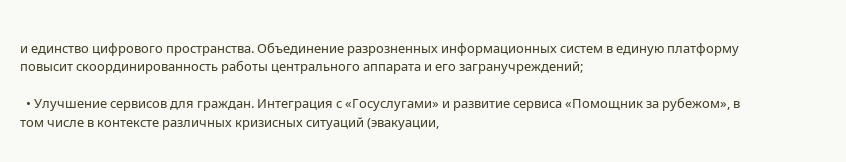и единство цифрового пространства. Объединение разрозненных информационных систем в единую платформу повысит скоординированность работы центрального аппарата и его загранучреждений;

  • Улучшение сервисов для граждан. Интеграция с «Госуслугами» и развитие сервиса «Помощник за рубежом», в том числе в контексте различных кризисных ситуаций (эвакуации,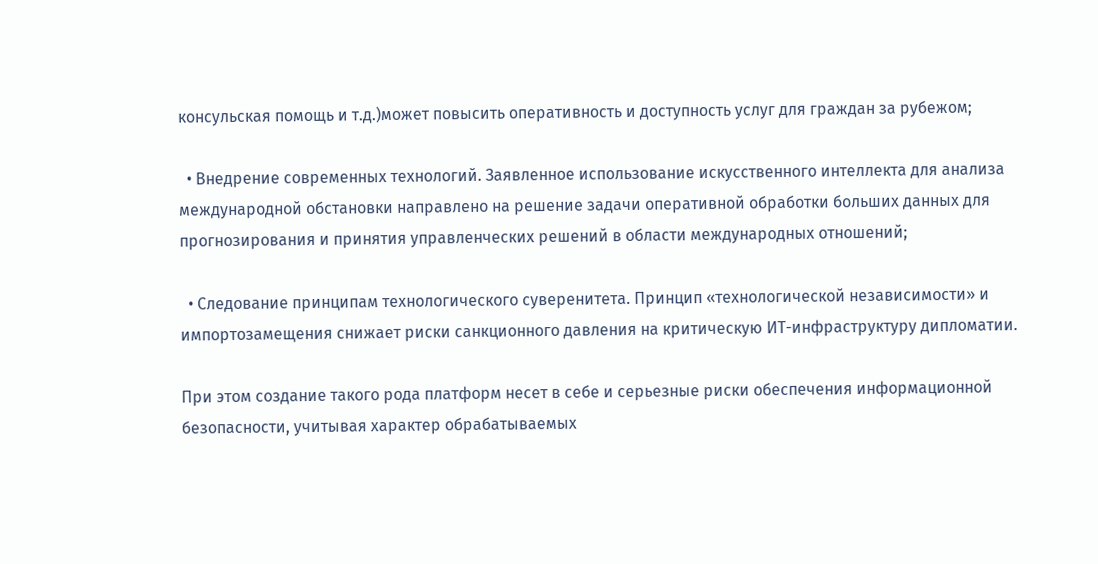консульская помощь и т.д.)может повысить оперативность и доступность услуг для граждан за рубежом;

  • Внедрение современных технологий. Заявленное использование искусственного интеллекта для анализа международной обстановки направлено на решение задачи оперативной обработки больших данных для прогнозирования и принятия управленческих решений в области международных отношений;

  • Следование принципам технологического суверенитета. Принцип «технологической независимости» и импортозамещения снижает риски санкционного давления на критическую ИТ-инфраструктуру дипломатии.

При этом создание такого рода платформ несет в себе и серьезные риски обеспечения информационной безопасности, учитывая характер обрабатываемых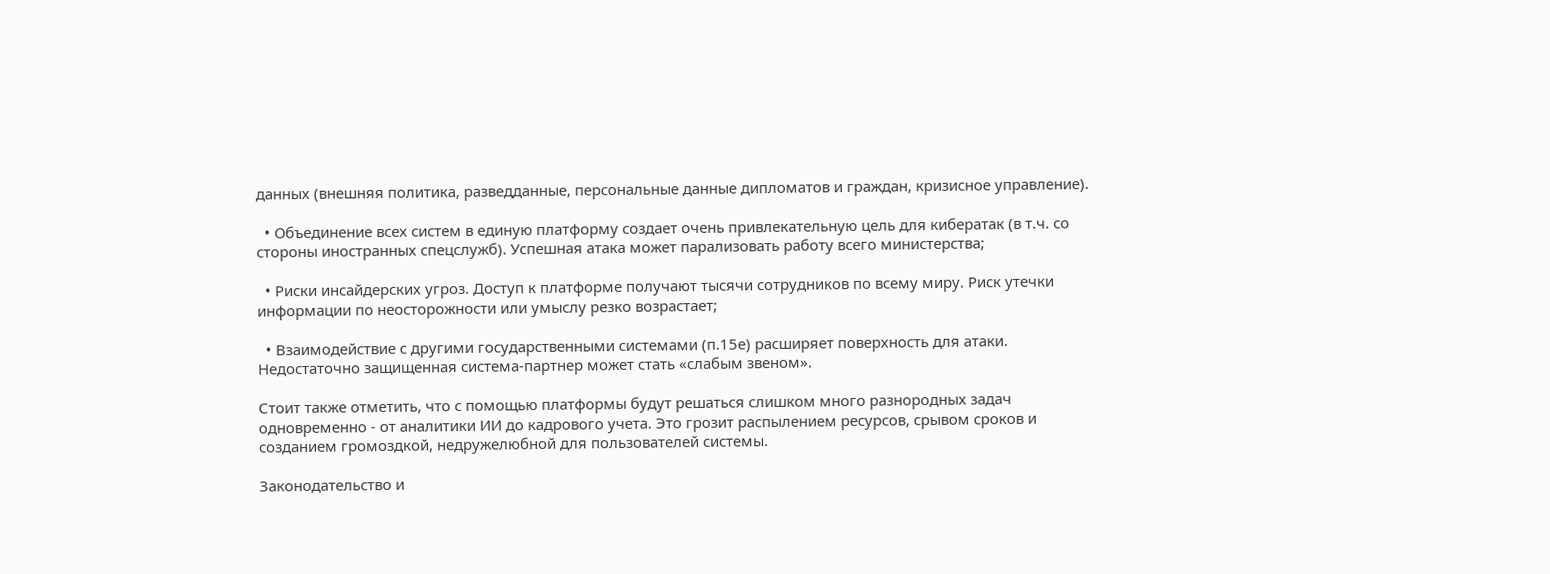данных (внешняя политика, разведданные, персональные данные дипломатов и граждан, кризисное управление).

  • Объединение всех систем в единую платформу создает очень привлекательную цель для кибератак (в т.ч. со стороны иностранных спецслужб). Успешная атака может парализовать работу всего министерства;

  • Риски инсайдерских угроз. Доступ к платформе получают тысячи сотрудников по всему миру. Риск утечки информации по неосторожности или умыслу резко возрастает;

  • Взаимодействие с другими государственными системами (п.15е) расширяет поверхность для атаки. Недостаточно защищенная система-партнер может стать «слабым звеном».

Стоит также отметить, что с помощью платформы будут решаться слишком много разнородных задач одновременно - от аналитики ИИ до кадрового учета. Это грозит распылением ресурсов, срывом сроков и созданием громоздкой, недружелюбной для пользователей системы.

Законодательство и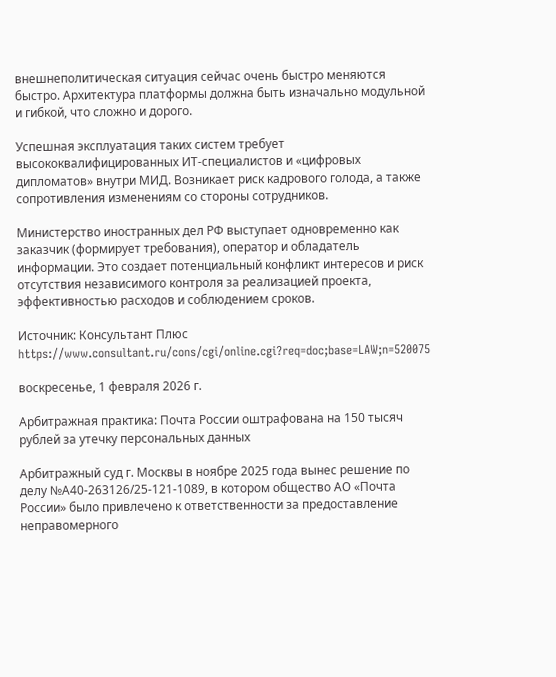внешнеполитическая ситуация сейчас очень быстро меняются быстро. Архитектура платформы должна быть изначально модульной и гибкой, что сложно и дорого.

Успешная эксплуатация таких систем требует высококвалифицированных ИТ-специалистов и «цифровых дипломатов» внутри МИД. Возникает риск кадрового голода, а также сопротивления изменениям со стороны сотрудников.

Министерство иностранных дел РФ выступает одновременно как заказчик (формирует требования), оператор и обладатель информации. Это создает потенциальный конфликт интересов и риск отсутствия независимого контроля за реализацией проекта, эффективностью расходов и соблюдением сроков.

Источник: Консультант Плюс
https://www.consultant.ru/cons/cgi/online.cgi?req=doc;base=LAW;n=520075

воскресенье, 1 февраля 2026 г.

Арбитражная практика: Почта России оштрафована на 150 тысяч рублей за утечку персональных данных

Арбитражный суд г. Москвы в ноябре 2025 года вынес решение по делу №А40-263126/25-121-1089, в котором общество АО «Почта России» было привлечено к ответственности за предоставление неправомерного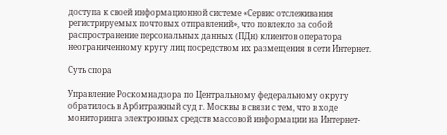доступа к своей информационной системе «Сервис отслеживания регистрируемых почтовых отправлений», что повлекло за собой распространение персональных данных (ПДн) клиентов оператора неограниченному кругу лиц посредством их размещения в сети Интернет.

Суть спора

Управление Роскомнадзора по Центральному федеральному округу обратилось в Арбитражный суд г. Москвы в связи с тем, что в ходе мониторинга электронных средств массовой информации на Интернет-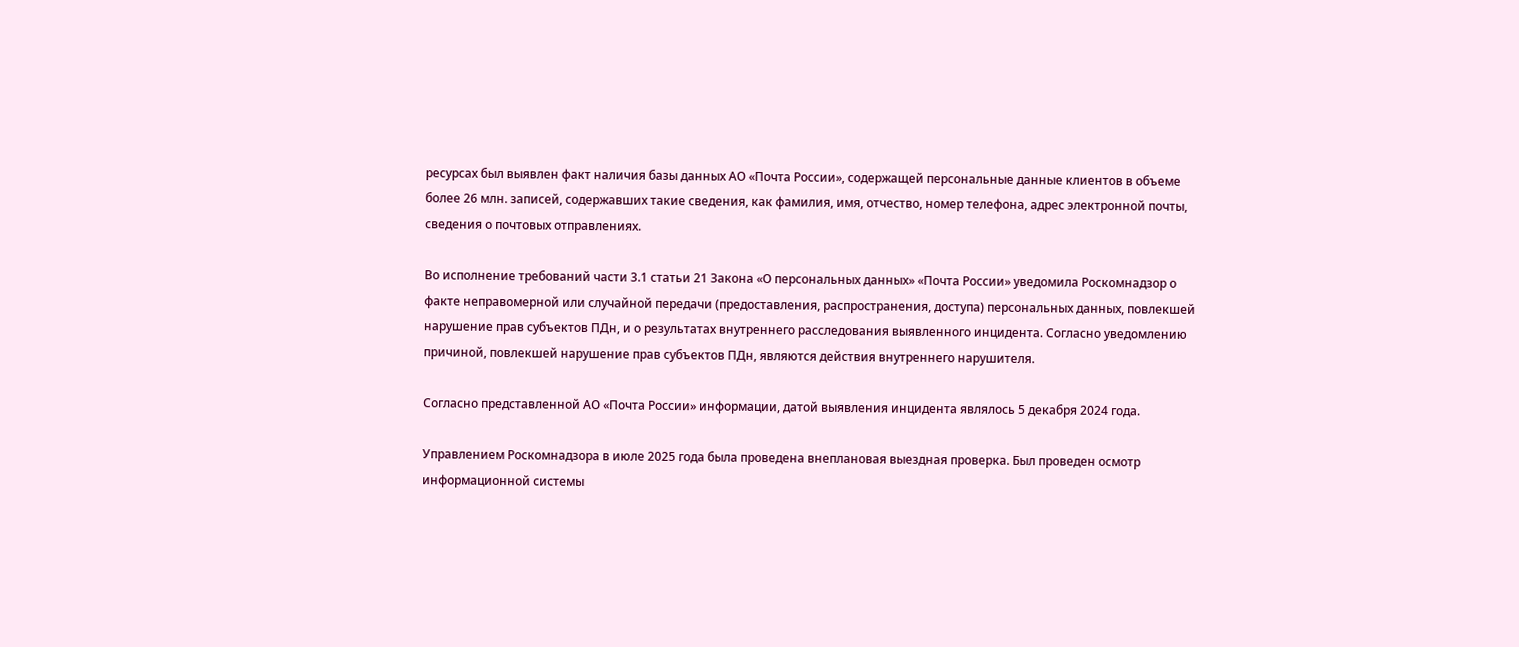ресурсах был выявлен факт наличия базы данных АО «Почта России», содержащей персональные данные клиентов в объеме более 26 млн. записей, содержавших такие сведения, как фамилия, имя, отчество, номер телефона, адрес электронной почты, сведения о почтовых отправлениях.

Во исполнение требований части 3.1 статьи 21 Закона «О персональных данных» «Почта России» уведомила Роскомнадзор о факте неправомерной или случайной передачи (предоставления, распространения, доступа) персональных данных, повлекшей нарушение прав субъектов ПДн, и о результатах внутреннего расследования выявленного инцидента. Согласно уведомлению причиной, повлекшей нарушение прав субъектов ПДн, являются действия внутреннего нарушителя.

Согласно представленной АО «Почта России» информации, датой выявления инцидента являлось 5 декабря 2024 года.

Управлением Роскомнадзора в июле 2025 года была проведена внеплановая выездная проверка. Был проведен осмотр информационной системы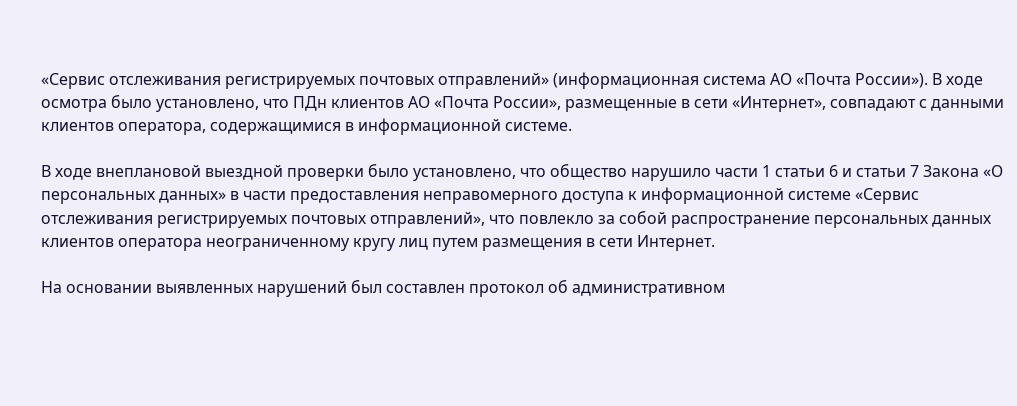«Сервис отслеживания регистрируемых почтовых отправлений» (информационная система АО «Почта России»). В ходе осмотра было установлено, что ПДн клиентов АО «Почта России», размещенные в сети «Интернет», совпадают с данными клиентов оператора, содержащимися в информационной системе.

В ходе внеплановой выездной проверки было установлено, что общество нарушило части 1 статьи 6 и статьи 7 Закона «О персональных данных» в части предоставления неправомерного доступа к информационной системе «Сервис отслеживания регистрируемых почтовых отправлений», что повлекло за собой распространение персональных данных клиентов оператора неограниченному кругу лиц путем размещения в сети Интернет.

На основании выявленных нарушений был составлен протокол об административном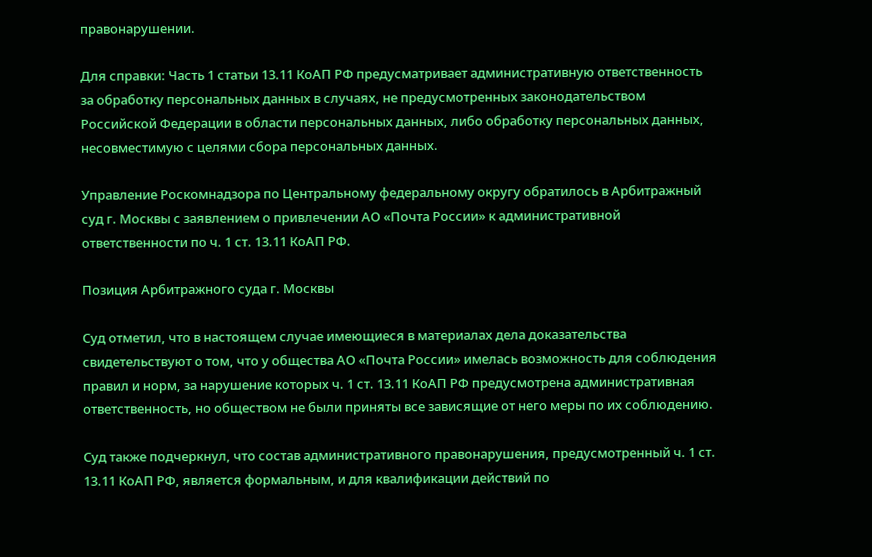правонарушении.

Для справки: Часть 1 статьи 13.11 КоАП РФ предусматривает административную ответственность за обработку персональных данных в случаях, не предусмотренных законодательством Российской Федерации в области персональных данных, либо обработку персональных данных, несовместимую с целями сбора персональных данных.

Управление Роскомнадзора по Центральному федеральному округу обратилось в Арбитражный суд г. Москвы с заявлением о привлечении АО «Почта России» к административной ответственности по ч. 1 ст. 13.11 КоАП РФ.

Позиция Арбитражного суда г. Москвы

Суд отметил, что в настоящем случае имеющиеся в материалах дела доказательства свидетельствуют о том, что у общества АО «Почта России» имелась возможность для соблюдения правил и норм, за нарушение которых ч. 1 ст. 13.11 КоАП РФ предусмотрена административная ответственность, но обществом не были приняты все зависящие от него меры по их соблюдению.

Суд также подчеркнул, что состав административного правонарушения, предусмотренный ч. 1 ст. 13.11 КоАП РФ, является формальным, и для квалификации действий по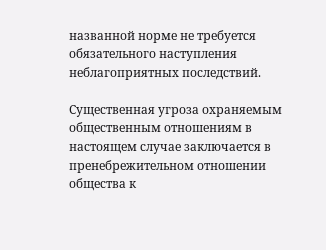названной норме не требуется обязательного наступления неблагоприятных последствий.

Существенная угроза охраняемым общественным отношениям в настоящем случае заключается в пренебрежительном отношении общества к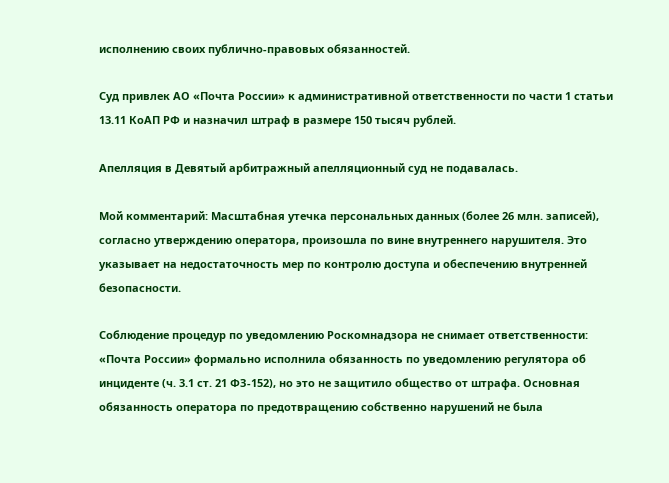исполнению своих публично-правовых обязанностей.

Суд привлек АО «Почта России» к административной ответственности по части 1 статьи 13.11 КоАП РФ и назначил штраф в размере 150 тысяч рублей.

Апелляция в Девятый арбитражный апелляционный суд не подавалась.

Мой комментарий: Масштабная утечка персональных данных (более 26 млн. записей), согласно утверждению оператора, произошла по вине внутреннего нарушителя. Это указывает на недостаточность мер по контролю доступа и обеспечению внутренней безопасности.

Соблюдение процедур по уведомлению Роскомнадзора не снимает ответственности: «Почта России» формально исполнила обязанность по уведомлению регулятора об инциденте (ч. 3.1 ст. 21 ФЗ-152), но это не защитило общество от штрафа. Основная обязанность оператора по предотвращению собственно нарушений не была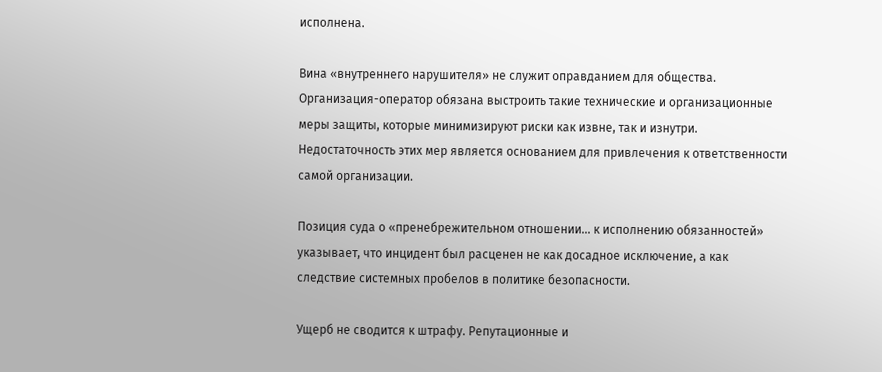исполнена.

Вина «внутреннего нарушителя» не служит оправданием для общества. Организация-оператор обязана выстроить такие технические и организационные меры защиты, которые минимизируют риски как извне, так и изнутри. Недостаточность этих мер является основанием для привлечения к ответственности самой организации.

Позиция суда о «пренебрежительном отношении... к исполнению обязанностей» указывает, что инцидент был расценен не как досадное исключение, а как следствие системных пробелов в политике безопасности.

Ущерб не сводится к штрафу. Репутационные и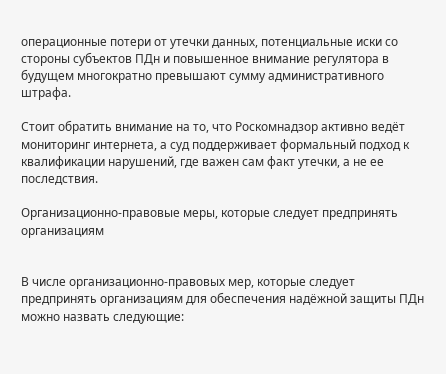операционные потери от утечки данных, потенциальные иски со стороны субъектов ПДн и повышенное внимание регулятора в будущем многократно превышают сумму административного штрафа.

Стоит обратить внимание на то, что Роскомнадзор активно ведёт мониторинг интернета, а суд поддерживает формальный подход к квалификации нарушений, где важен сам факт утечки, а не ее последствия.

Организационно-правовые меры, которые следует предпринять организациям


В числе организационно-правовых мер, которые следует предпринять организациям для обеспечения надёжной защиты ПДн можно назвать следующие: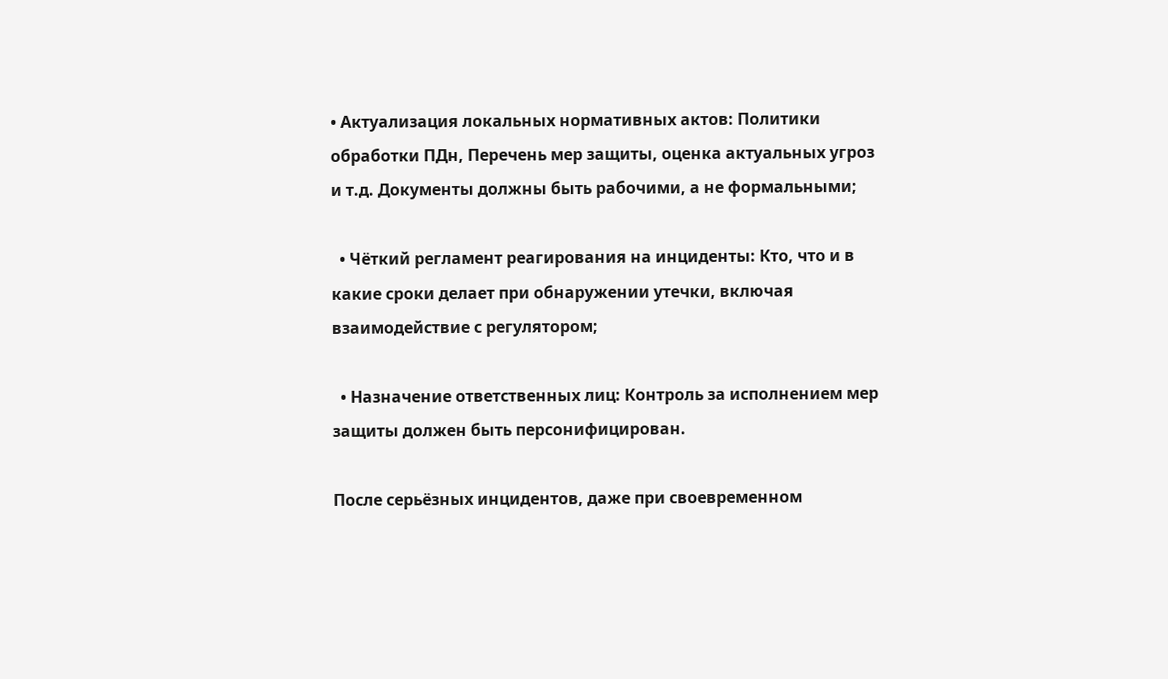• Актуализация локальных нормативных актов: Политики обработки ПДн, Перечень мер защиты, оценка актуальных угроз и т.д. Документы должны быть рабочими, а не формальными;

  • Чёткий регламент реагирования на инциденты: Кто, что и в какие сроки делает при обнаружении утечки, включая взаимодействие с регулятором;

  • Назначение ответственных лиц: Контроль за исполнением мер защиты должен быть персонифицирован.

После серьёзных инцидентов, даже при своевременном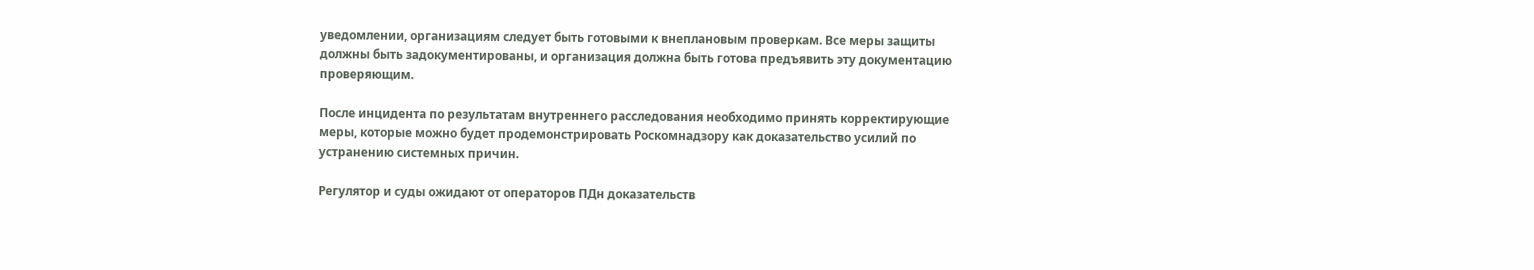уведомлении, организациям следует быть готовыми к внеплановым проверкам. Все меры защиты должны быть задокументированы, и организация должна быть готова предъявить эту документацию проверяющим.

После инцидента по результатам внутреннего расследования необходимо принять корректирующие меры, которые можно будет продемонстрировать Роскомнадзору как доказательство усилий по устранению системных причин.

Регулятор и суды ожидают от операторов ПДн доказательств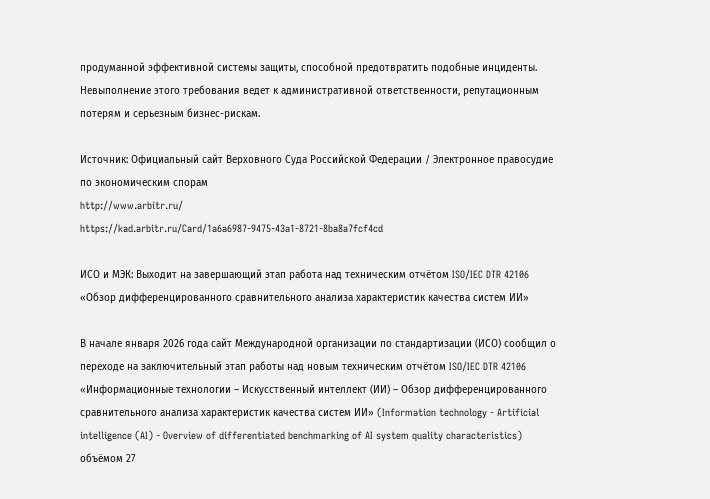продуманной эффективной системы защиты, способной предотвратить подобные инциденты. Невыполнение этого требования ведет к административной ответственности, репутационным потерям и серьезным бизнес-рискам.

Источник: Официальный сайт Верховного Суда Российской Федерации / Электронное правосудие по экономическим спорам
http://www.arbitr.ru/
https://kad.arbitr.ru/Card/1a6a6987-9475-43a1-8721-8ba8a7fcf4cd

ИСО и МЭК: Выходит на завершающий этап работа над техническим отчётом ISO/IEC DTR 42106 «Обзор дифференцированного сравнительного анализа характеристик качества систем ИИ»

В начале января 2026 года сайт Международной организации по стандартизации (ИСО) сообщил о переходе на заключительный этап работы над новым техническим отчётом ISO/IEC DTR 42106 «Информационные технологии – Искусственный интеллект (ИИ) – Обзор дифференцированного сравнительного анализа характеристик качества систем ИИ» (Information technology - Artificial intelligence (AI) - Overview of differentiated benchmarking of AI system quality characteristics) объёмом 27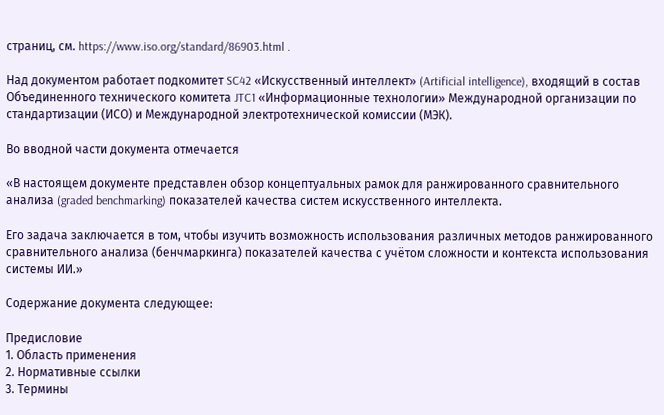страниц, см. https://www.iso.org/standard/86903.html .

Над документом работает подкомитет SC42 «Искусственный интеллект» (Artificial intelligence), входящий в состав Объединенного технического комитета JTC1 «Информационные технологии» Международной организации по стандартизации (ИСО) и Международной электротехнической комиссии (МЭК).

Во вводной части документа отмечается

«В настоящем документе представлен обзор концептуальных рамок для ранжированного сравнительного анализа (graded benchmarking) показателей качества систем искусственного интеллекта.

Его задача заключается в том, чтобы изучить возможность использования различных методов ранжированного сравнительного анализа (бенчмаркинга) показателей качества с учётом сложности и контекста использования системы ИИ.»

Содержание документа следующее:

Предисловие
1. Область применения
2. Нормативные ссылки
3. Термины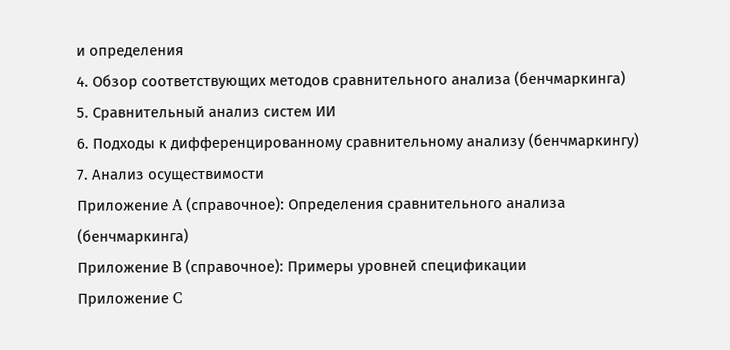и определения
4. Обзор соответствующих методов сравнительного анализа (бенчмаркинга)
5. Сравнительный анализ систем ИИ
6. Подходы к дифференцированному сравнительному анализу (бенчмаркингу)
7. Анализ осуществимости
Приложение A (справочное): Определения сравнительного анализа (бенчмаркинга)
Приложение B (справочное): Примеры уровней спецификации
Приложение C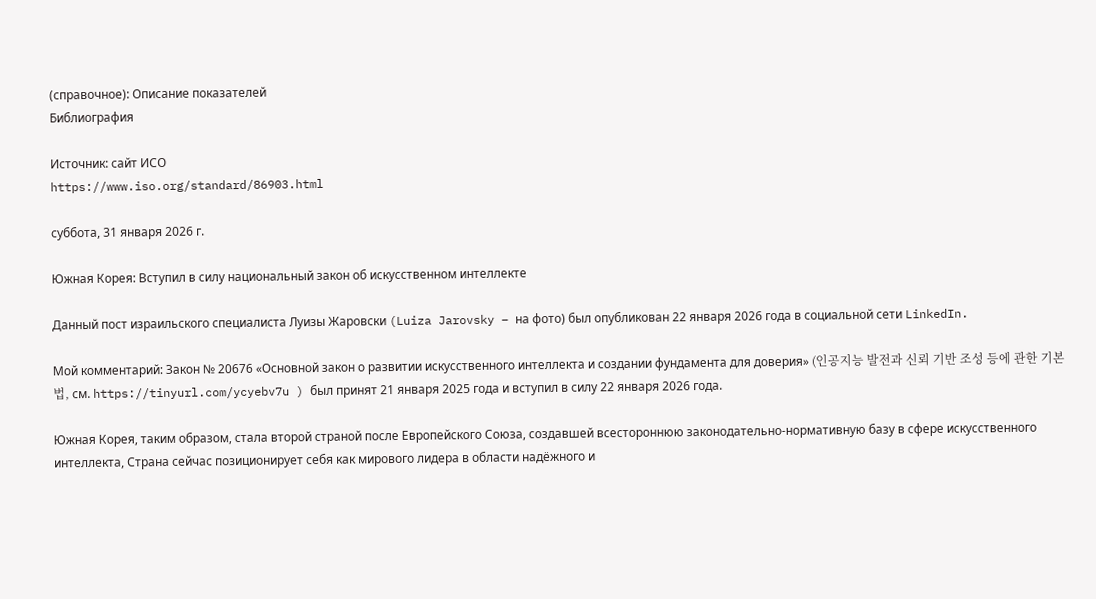(справочное): Описание показателей
Библиография

Источник: сайт ИСО
https://www.iso.org/standard/86903.html

суббота, 31 января 2026 г.

Южная Корея: Вступил в силу национальный закон об искусственном интеллекте

Данный пост израильского специалиста Луизы Жаровски (Luiza Jarovsky – на фото) был опубликован 22 января 2026 года в социальной сети LinkedIn.

Мой комментарий: Закон № 20676 «Основной закон о развитии искусственного интеллекта и создании фундамента для доверия» (인공지능 발전과 신뢰 기반 조성 등에 관한 기본법, см. https://tinyurl.com/ycyebv7u ) был принят 21 января 2025 года и вступил в силу 22 января 2026 года.

Южная Корея, таким образом, стала второй страной после Европейского Союза, создавшей всестороннюю законодательно-нормативную базу в сфере искусственного интеллекта, Страна сейчас позиционирует себя как мирового лидера в области надёжного и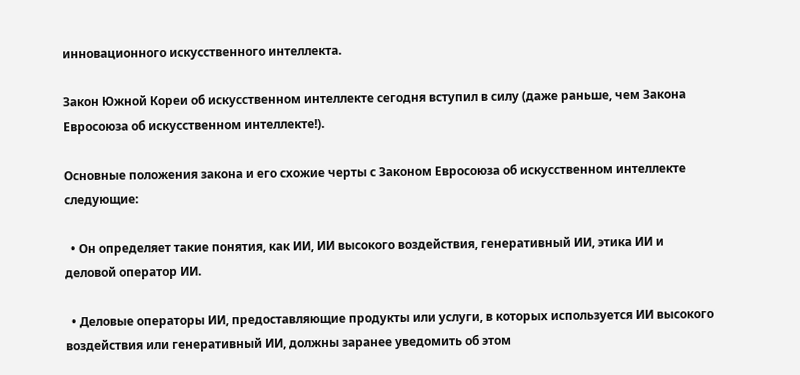инновационного искусственного интеллекта.

Закон Южной Кореи об искусственном интеллекте сегодня вступил в силу (даже раньше, чем Закона Евросоюза об искусственном интеллекте!).

Основные положения закона и его схожие черты с Законом Евросоюза об искусственном интеллекте следующие:

  • Он определяет такие понятия, как ИИ, ИИ высокого воздействия, генеративный ИИ, этика ИИ и деловой оператор ИИ.

  • Деловые операторы ИИ, предоставляющие продукты или услуги, в которых используется ИИ высокого воздействия или генеративный ИИ, должны заранее уведомить об этом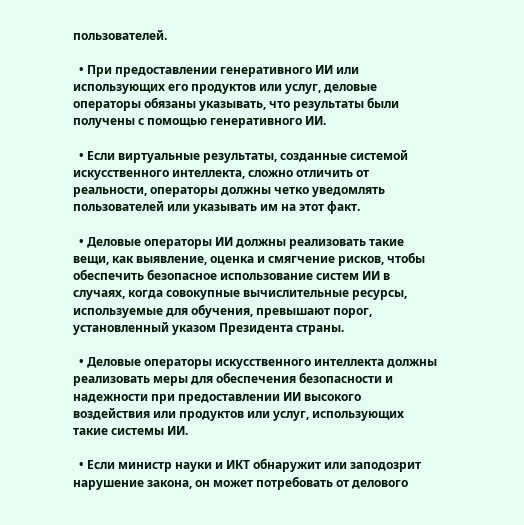пользователей.

  • При предоставлении генеративного ИИ или использующих его продуктов или услуг, деловые операторы обязаны указывать, что результаты были получены с помощью генеративного ИИ.

  • Если виртуальные результаты, созданные системой искусственного интеллекта, сложно отличить от реальности, операторы должны четко уведомлять пользователей или указывать им на этот факт.

  • Деловые операторы ИИ должны реализовать такие вещи, как выявление, оценка и смягчение рисков, чтобы обеспечить безопасное использование систем ИИ в случаях, когда совокупные вычислительные ресурсы, используемые для обучения, превышают порог, установленный указом Президента страны.

  • Деловые операторы искусственного интеллекта должны реализовать меры для обеспечения безопасности и надежности при предоставлении ИИ высокого воздействия или продуктов или услуг, использующих такие системы ИИ.

  • Если министр науки и ИКТ обнаружит или заподозрит нарушение закона, он может потребовать от делового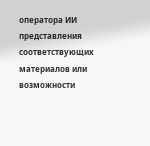оператора ИИ представления соответствующих материалов или возможности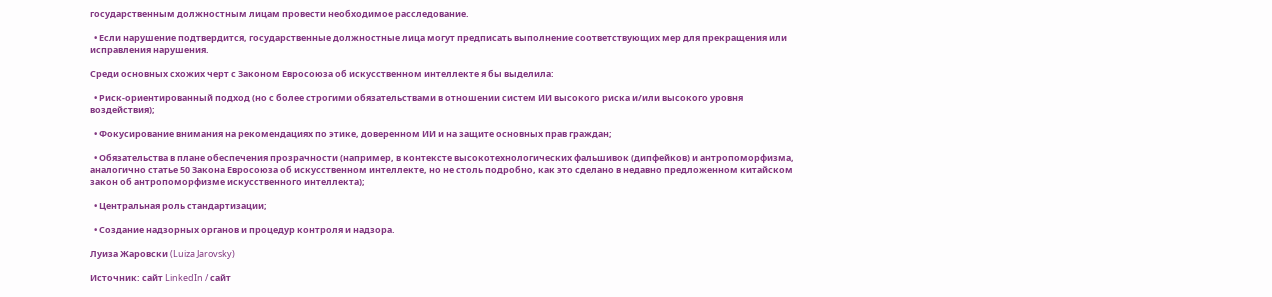государственным должностным лицам провести необходимое расследование.

  • Если нарушение подтвердится, государственные должностные лица могут предписать выполнение соответствующих мер для прекращения или исправления нарушения.

Среди основных схожих черт с Законом Евросоюза об искусственном интеллекте я бы выделила:

  • Риск-ориентированный подход (но с более строгими обязательствами в отношении систем ИИ высокого риска и/или высокого уровня воздействия);

  • Фокусирование внимания на рекомендациях по этике, доверенном ИИ и на защите основных прав граждан;

  • Обязательства в плане обеспечения прозрачности (например, в контексте высокотехнологических фальшивок (дипфейков) и антропоморфизма, аналогично статье 50 Закона Евросоюза об искусственном интеллекте, но не столь подробно, как это сделано в недавно предложенном китайском закон об антропоморфизме искусственного интеллекта);

  • Центральная роль стандартизации;

  • Создание надзорных органов и процедур контроля и надзора.

Луиза Жаровски (Luiza Jarovsky)

Источник: сайт LinkedIn / сайт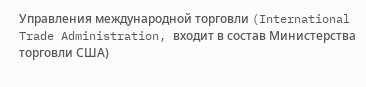Управления международной торговли (International Trade Administration, входит в состав Министерства торговли США)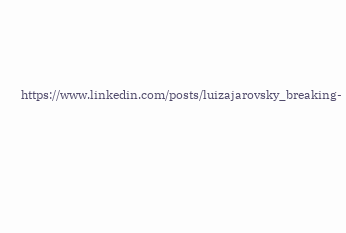https://www.linkedin.com/posts/luizajarovsky_breaking-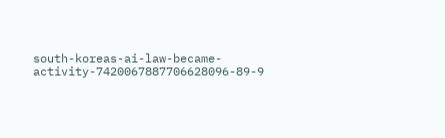south-koreas-ai-law-became-activity-7420067887706628096-89-9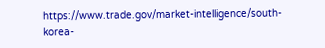https://www.trade.gov/market-intelligence/south-korea-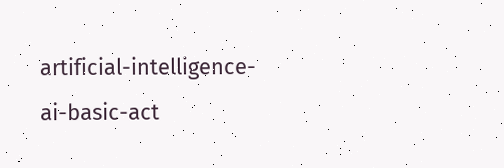artificial-intelligence-ai-basic-act